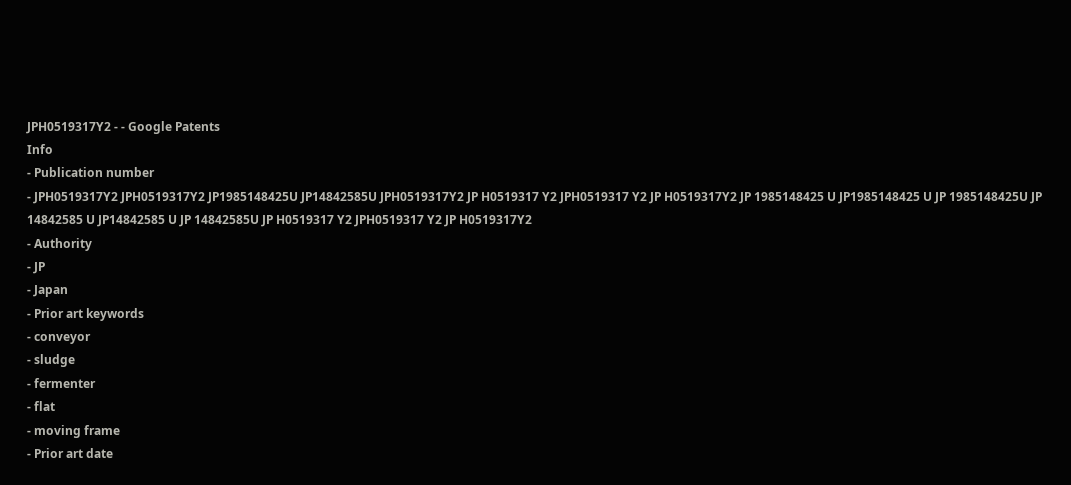JPH0519317Y2 - - Google Patents
Info
- Publication number
- JPH0519317Y2 JPH0519317Y2 JP1985148425U JP14842585U JPH0519317Y2 JP H0519317 Y2 JPH0519317 Y2 JP H0519317Y2 JP 1985148425 U JP1985148425 U JP 1985148425U JP 14842585 U JP14842585 U JP 14842585U JP H0519317 Y2 JPH0519317 Y2 JP H0519317Y2
- Authority
- JP
- Japan
- Prior art keywords
- conveyor
- sludge
- fermenter
- flat
- moving frame
- Prior art date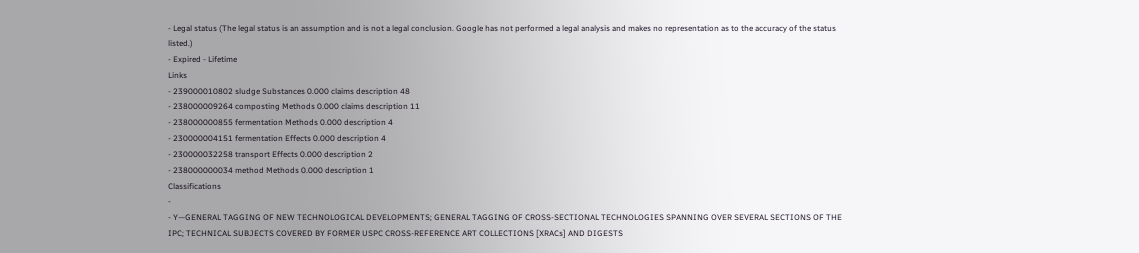- Legal status (The legal status is an assumption and is not a legal conclusion. Google has not performed a legal analysis and makes no representation as to the accuracy of the status listed.)
- Expired - Lifetime
Links
- 239000010802 sludge Substances 0.000 claims description 48
- 238000009264 composting Methods 0.000 claims description 11
- 238000000855 fermentation Methods 0.000 description 4
- 230000004151 fermentation Effects 0.000 description 4
- 230000032258 transport Effects 0.000 description 2
- 238000000034 method Methods 0.000 description 1
Classifications
-
- Y—GENERAL TAGGING OF NEW TECHNOLOGICAL DEVELOPMENTS; GENERAL TAGGING OF CROSS-SECTIONAL TECHNOLOGIES SPANNING OVER SEVERAL SECTIONS OF THE IPC; TECHNICAL SUBJECTS COVERED BY FORMER USPC CROSS-REFERENCE ART COLLECTIONS [XRACs] AND DIGESTS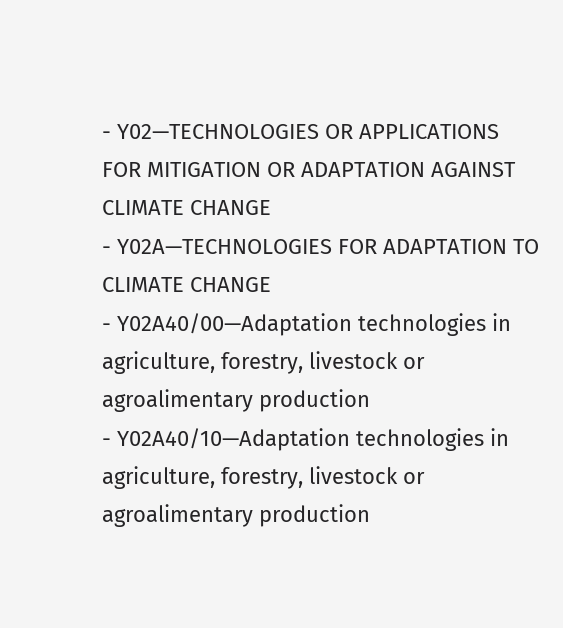- Y02—TECHNOLOGIES OR APPLICATIONS FOR MITIGATION OR ADAPTATION AGAINST CLIMATE CHANGE
- Y02A—TECHNOLOGIES FOR ADAPTATION TO CLIMATE CHANGE
- Y02A40/00—Adaptation technologies in agriculture, forestry, livestock or agroalimentary production
- Y02A40/10—Adaptation technologies in agriculture, forestry, livestock or agroalimentary production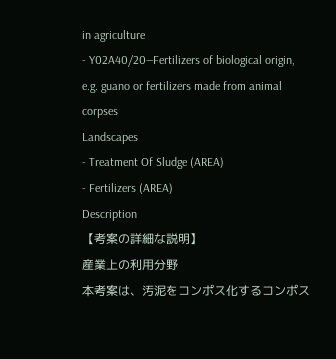in agriculture
- Y02A40/20—Fertilizers of biological origin, e.g. guano or fertilizers made from animal corpses
Landscapes
- Treatment Of Sludge (AREA)
- Fertilizers (AREA)
Description
【考案の詳細な説明】
産業上の利用分野
本考案は、汚泥をコンポス化するコンポス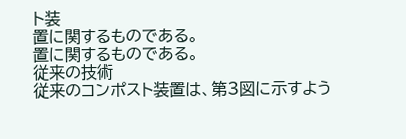ト装
置に関するものである。
置に関するものである。
従来の技術
従来のコンポスト装置は、第3図に示すよう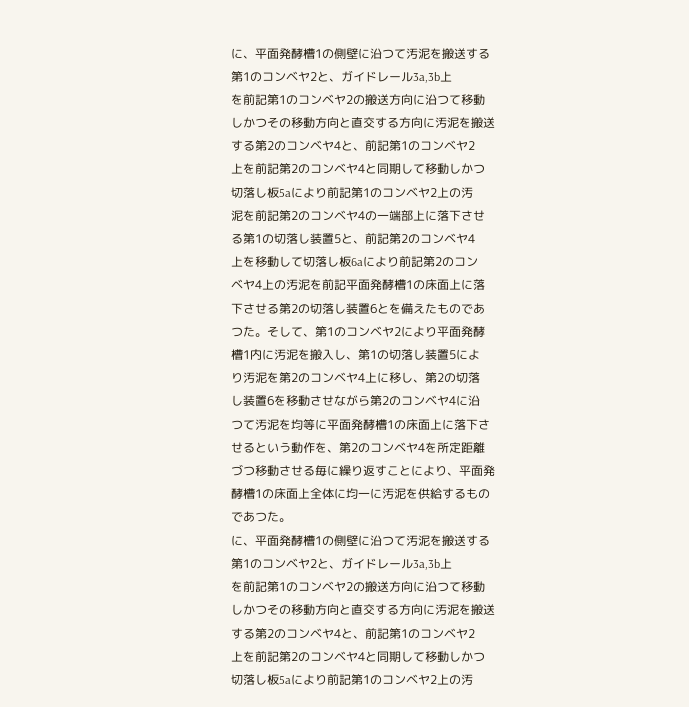に、平面発酵槽1の側壁に沿つて汚泥を搬送する
第1のコンベヤ2と、ガイドレール3a,3b上
を前記第1のコンベヤ2の搬送方向に沿つて移動
しかつその移動方向と直交する方向に汚泥を搬送
する第2のコンベヤ4と、前記第1のコンベヤ2
上を前記第2のコンベヤ4と同期して移動しかつ
切落し板5aにより前記第1のコンベヤ2上の汚
泥を前記第2のコンベヤ4の一端部上に落下させ
る第1の切落し装置5と、前記第2のコンベヤ4
上を移動して切落し板6aにより前記第2のコン
ベヤ4上の汚泥を前記平面発酵槽1の床面上に落
下させる第2の切落し装置6とを備えたものであ
つた。そして、第1のコンベヤ2により平面発酵
槽1内に汚泥を搬入し、第1の切落し装置5によ
り汚泥を第2のコンベヤ4上に移し、第2の切落
し装置6を移動させながら第2のコンベヤ4に沿
つて汚泥を均等に平面発酵槽1の床面上に落下さ
せるという動作を、第2のコンベヤ4を所定距離
づつ移動させる毎に繰り返すことにより、平面発
酵槽1の床面上全体に均一に汚泥を供給するもの
であつた。
に、平面発酵槽1の側壁に沿つて汚泥を搬送する
第1のコンベヤ2と、ガイドレール3a,3b上
を前記第1のコンベヤ2の搬送方向に沿つて移動
しかつその移動方向と直交する方向に汚泥を搬送
する第2のコンベヤ4と、前記第1のコンベヤ2
上を前記第2のコンベヤ4と同期して移動しかつ
切落し板5aにより前記第1のコンベヤ2上の汚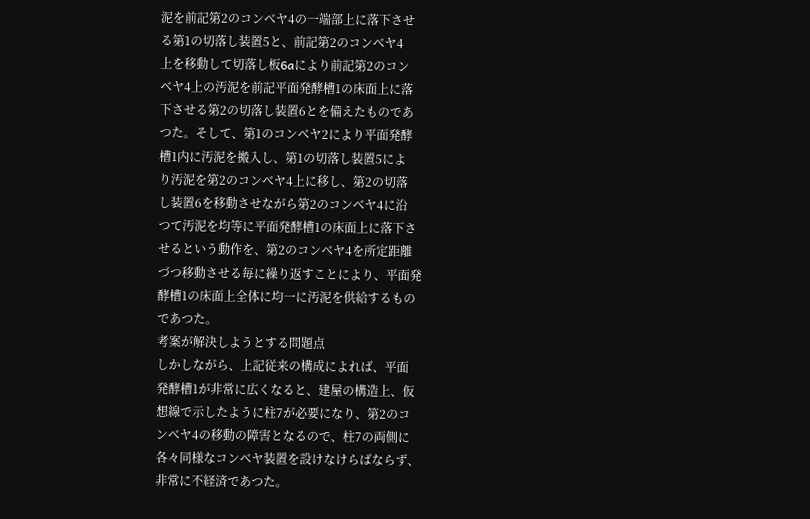泥を前記第2のコンベヤ4の一端部上に落下させ
る第1の切落し装置5と、前記第2のコンベヤ4
上を移動して切落し板6aにより前記第2のコン
ベヤ4上の汚泥を前記平面発酵槽1の床面上に落
下させる第2の切落し装置6とを備えたものであ
つた。そして、第1のコンベヤ2により平面発酵
槽1内に汚泥を搬入し、第1の切落し装置5によ
り汚泥を第2のコンベヤ4上に移し、第2の切落
し装置6を移動させながら第2のコンベヤ4に沿
つて汚泥を均等に平面発酵槽1の床面上に落下さ
せるという動作を、第2のコンベヤ4を所定距離
づつ移動させる毎に繰り返すことにより、平面発
酵槽1の床面上全体に均一に汚泥を供給するもの
であつた。
考案が解決しようとする問題点
しかしながら、上記従来の構成によれば、平面
発酵槽1が非常に広くなると、建屋の構造上、仮
想線で示したように柱7が必要になり、第2のコ
ンベヤ4の移動の障害となるので、柱7の両側に
各々同様なコンベヤ装置を設けなけらばならず、
非常に不経済であつた。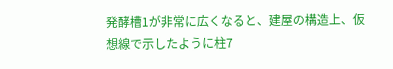発酵槽1が非常に広くなると、建屋の構造上、仮
想線で示したように柱7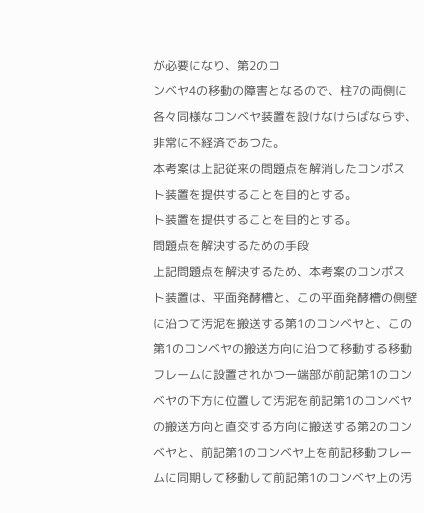が必要になり、第2のコ
ンベヤ4の移動の障害となるので、柱7の両側に
各々同様なコンベヤ装置を設けなけらばならず、
非常に不経済であつた。
本考案は上記従来の問題点を解消したコンポス
ト装置を提供することを目的とする。
ト装置を提供することを目的とする。
問題点を解決するための手段
上記問題点を解決するため、本考案のコンポス
ト装置は、平面発酵槽と、この平面発酵槽の側壁
に沿つて汚泥を搬送する第1のコンベヤと、この
第1のコンベヤの搬送方向に沿つて移動する移動
フレームに設置されかつ一端部が前記第1のコン
ベヤの下方に位置して汚泥を前記第1のコンベヤ
の搬送方向と直交する方向に搬送する第2のコン
ベヤと、前記第1のコンベヤ上を前記移動フレー
ムに同期して移動して前記第1のコンベヤ上の汚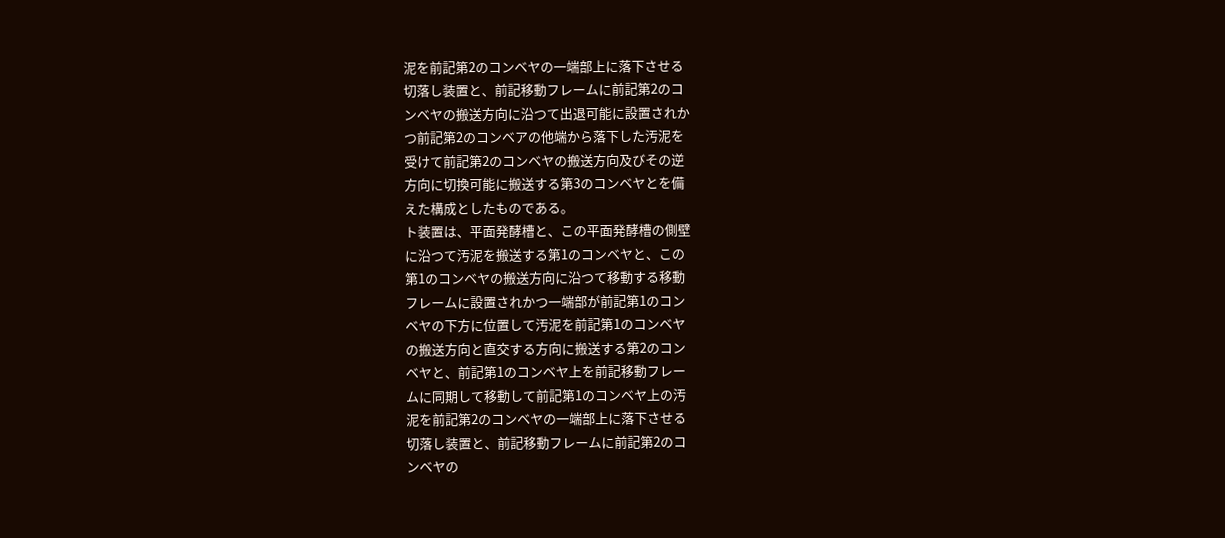泥を前記第2のコンベヤの一端部上に落下させる
切落し装置と、前記移動フレームに前記第2のコ
ンベヤの搬送方向に沿つて出退可能に設置されか
つ前記第2のコンベアの他端から落下した汚泥を
受けて前記第2のコンベヤの搬送方向及びその逆
方向に切換可能に搬送する第3のコンベヤとを備
えた構成としたものである。
ト装置は、平面発酵槽と、この平面発酵槽の側壁
に沿つて汚泥を搬送する第1のコンベヤと、この
第1のコンベヤの搬送方向に沿つて移動する移動
フレームに設置されかつ一端部が前記第1のコン
ベヤの下方に位置して汚泥を前記第1のコンベヤ
の搬送方向と直交する方向に搬送する第2のコン
ベヤと、前記第1のコンベヤ上を前記移動フレー
ムに同期して移動して前記第1のコンベヤ上の汚
泥を前記第2のコンベヤの一端部上に落下させる
切落し装置と、前記移動フレームに前記第2のコ
ンベヤの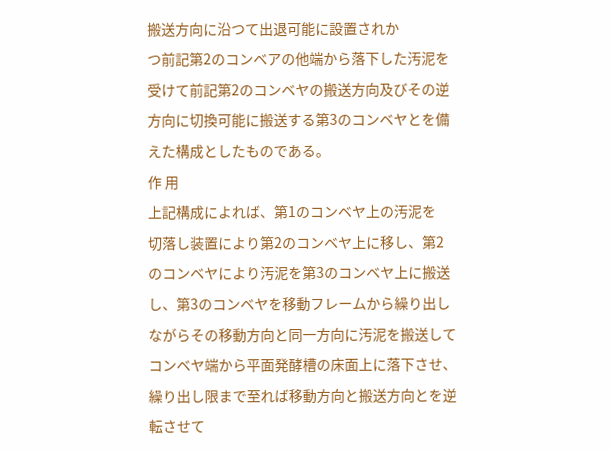搬送方向に沿つて出退可能に設置されか
つ前記第2のコンベアの他端から落下した汚泥を
受けて前記第2のコンベヤの搬送方向及びその逆
方向に切換可能に搬送する第3のコンベヤとを備
えた構成としたものである。
作 用
上記構成によれば、第1のコンベヤ上の汚泥を
切落し装置により第2のコンベヤ上に移し、第2
のコンベヤにより汚泥を第3のコンベヤ上に搬送
し、第3のコンベヤを移動フレームから繰り出し
ながらその移動方向と同一方向に汚泥を搬送して
コンベヤ端から平面発酵槽の床面上に落下させ、
繰り出し限まで至れば移動方向と搬送方向とを逆
転させて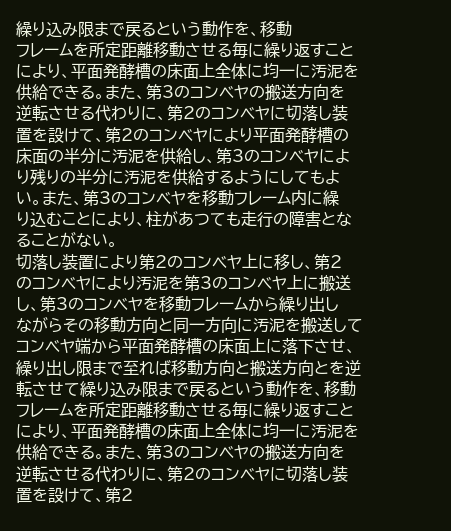繰り込み限まで戻るという動作を、移動
フレームを所定距離移動させる毎に繰り返すこと
により、平面発酵槽の床面上全体に均一に汚泥を
供給できる。また、第3のコンベヤの搬送方向を
逆転させる代わりに、第2のコンベヤに切落し装
置を設けて、第2のコンベヤにより平面発酵槽の
床面の半分に汚泥を供給し、第3のコンベヤによ
り残りの半分に汚泥を供給するようにしてもよ
い。また、第3のコンベヤを移動フレーム内に繰
り込むことにより、柱があつても走行の障害とな
ることがない。
切落し装置により第2のコンベヤ上に移し、第2
のコンベヤにより汚泥を第3のコンベヤ上に搬送
し、第3のコンベヤを移動フレームから繰り出し
ながらその移動方向と同一方向に汚泥を搬送して
コンベヤ端から平面発酵槽の床面上に落下させ、
繰り出し限まで至れば移動方向と搬送方向とを逆
転させて繰り込み限まで戻るという動作を、移動
フレームを所定距離移動させる毎に繰り返すこと
により、平面発酵槽の床面上全体に均一に汚泥を
供給できる。また、第3のコンベヤの搬送方向を
逆転させる代わりに、第2のコンベヤに切落し装
置を設けて、第2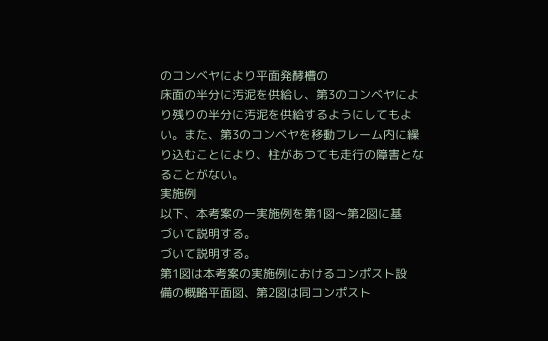のコンベヤにより平面発酵槽の
床面の半分に汚泥を供給し、第3のコンベヤによ
り残りの半分に汚泥を供給するようにしてもよ
い。また、第3のコンベヤを移動フレーム内に繰
り込むことにより、柱があつても走行の障害とな
ることがない。
実施例
以下、本考案の一実施例を第1図〜第2図に基
づいて説明する。
づいて説明する。
第1図は本考案の実施例におけるコンポスト設
備の概略平面図、第2図は同コンポスト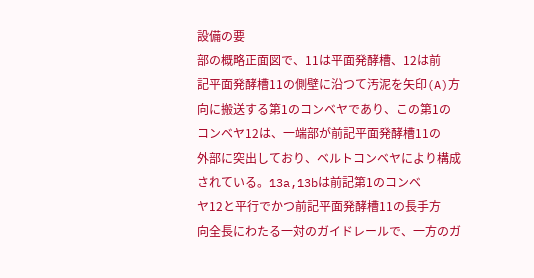設備の要
部の概略正面図で、11は平面発酵槽、12は前
記平面発酵槽11の側壁に沿つて汚泥を矢印(A)方
向に搬送する第1のコンベヤであり、この第1の
コンベヤ12は、一端部が前記平面発酵槽11の
外部に突出しており、ベルトコンベヤにより構成
されている。13a,13bは前記第1のコンベ
ヤ12と平行でかつ前記平面発酵槽11の長手方
向全長にわたる一対のガイドレールで、一方のガ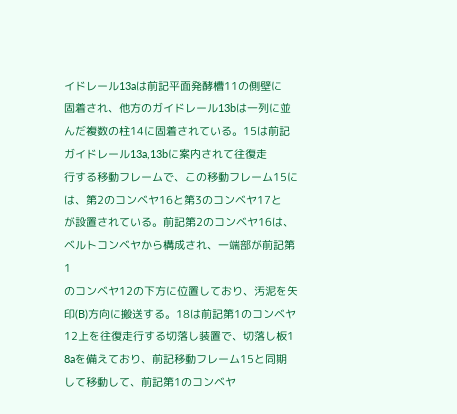イドレール13aは前記平面発酵槽11の側壁に
固着され、他方のガイドレール13bは一列に並
んだ複数の柱14に固着されている。15は前記
ガイドレール13a,13bに案内されて往復走
行する移動フレームで、この移動フレーム15に
は、第2のコンベヤ16と第3のコンベヤ17と
が設置されている。前記第2のコンベヤ16は、
ベルトコンベヤから構成され、一端部が前記第1
のコンベヤ12の下方に位置しており、汚泥を矢
印(B)方向に搬送する。18は前記第1のコンベヤ
12上を往復走行する切落し装置で、切落し板1
8aを備えており、前記移動フレーム15と同期
して移動して、前記第1のコンベヤ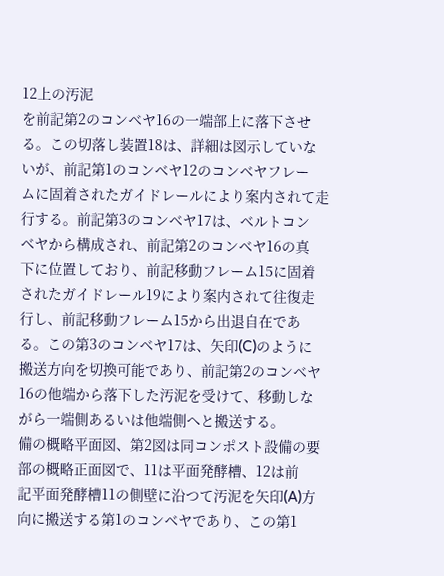12上の汚泥
を前記第2のコンベヤ16の一端部上に落下させ
る。この切落し装置18は、詳細は図示していな
いが、前記第1のコンベヤ12のコンベヤフレー
ムに固着されたガイドレールにより案内されて走
行する。前記第3のコンベヤ17は、ベルトコン
ベヤから構成され、前記第2のコンベヤ16の真
下に位置しており、前記移動フレーム15に固着
されたガイドレール19により案内されて往復走
行し、前記移動フレーム15から出退自在であ
る。この第3のコンベヤ17は、矢印(C)のように
搬送方向を切換可能であり、前記第2のコンベヤ
16の他端から落下した汚泥を受けて、移動しな
がら一端側あるいは他端側へと搬送する。
備の概略平面図、第2図は同コンポスト設備の要
部の概略正面図で、11は平面発酵槽、12は前
記平面発酵槽11の側壁に沿つて汚泥を矢印(A)方
向に搬送する第1のコンベヤであり、この第1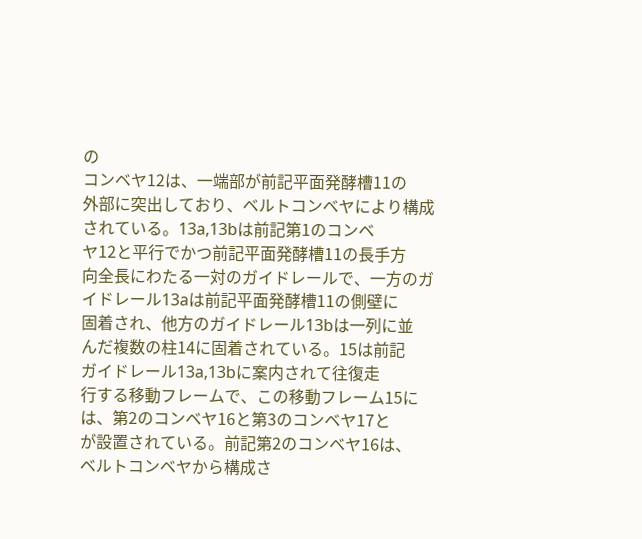の
コンベヤ12は、一端部が前記平面発酵槽11の
外部に突出しており、ベルトコンベヤにより構成
されている。13a,13bは前記第1のコンベ
ヤ12と平行でかつ前記平面発酵槽11の長手方
向全長にわたる一対のガイドレールで、一方のガ
イドレール13aは前記平面発酵槽11の側壁に
固着され、他方のガイドレール13bは一列に並
んだ複数の柱14に固着されている。15は前記
ガイドレール13a,13bに案内されて往復走
行する移動フレームで、この移動フレーム15に
は、第2のコンベヤ16と第3のコンベヤ17と
が設置されている。前記第2のコンベヤ16は、
ベルトコンベヤから構成さ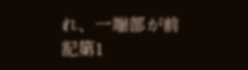れ、一端部が前記第1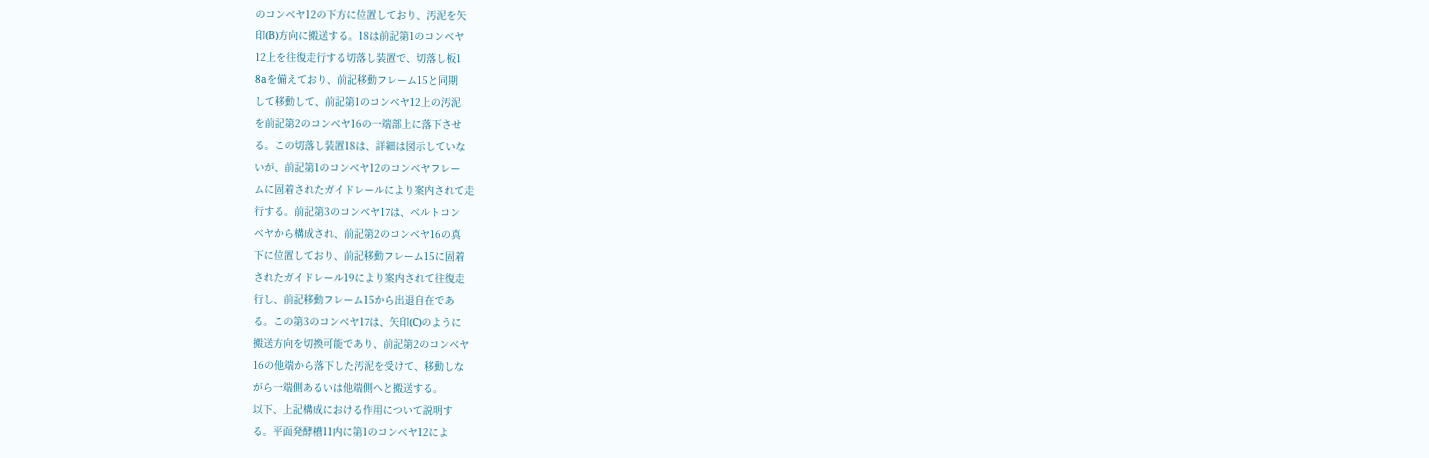のコンベヤ12の下方に位置しており、汚泥を矢
印(B)方向に搬送する。18は前記第1のコンベヤ
12上を往復走行する切落し装置で、切落し板1
8aを備えており、前記移動フレーム15と同期
して移動して、前記第1のコンベヤ12上の汚泥
を前記第2のコンベヤ16の一端部上に落下させ
る。この切落し装置18は、詳細は図示していな
いが、前記第1のコンベヤ12のコンベヤフレー
ムに固着されたガイドレールにより案内されて走
行する。前記第3のコンベヤ17は、ベルトコン
ベヤから構成され、前記第2のコンベヤ16の真
下に位置しており、前記移動フレーム15に固着
されたガイドレール19により案内されて往復走
行し、前記移動フレーム15から出退自在であ
る。この第3のコンベヤ17は、矢印(C)のように
搬送方向を切換可能であり、前記第2のコンベヤ
16の他端から落下した汚泥を受けて、移動しな
がら一端側あるいは他端側へと搬送する。
以下、上記構成における作用について説明す
る。平面発酵槽11内に第1のコンベヤ12によ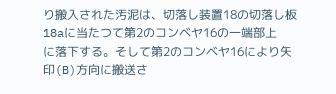り搬入された汚泥は、切落し装置18の切落し板
18aに当たつて第2のコンベヤ16の一端部上
に落下する。そして第2のコンベヤ16により矢
印(B)方向に搬送さ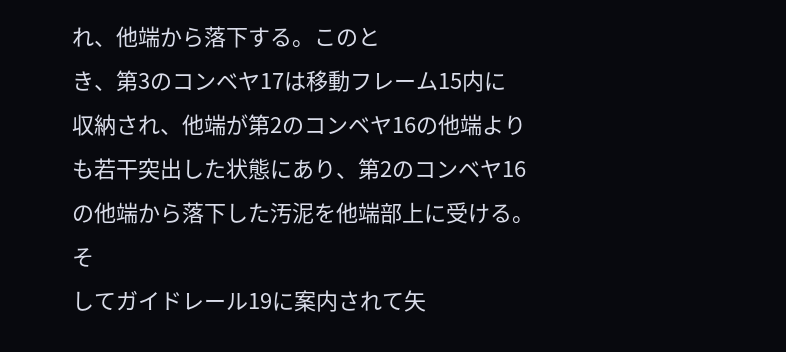れ、他端から落下する。このと
き、第3のコンベヤ17は移動フレーム15内に
収納され、他端が第2のコンベヤ16の他端より
も若干突出した状態にあり、第2のコンベヤ16
の他端から落下した汚泥を他端部上に受ける。そ
してガイドレール19に案内されて矢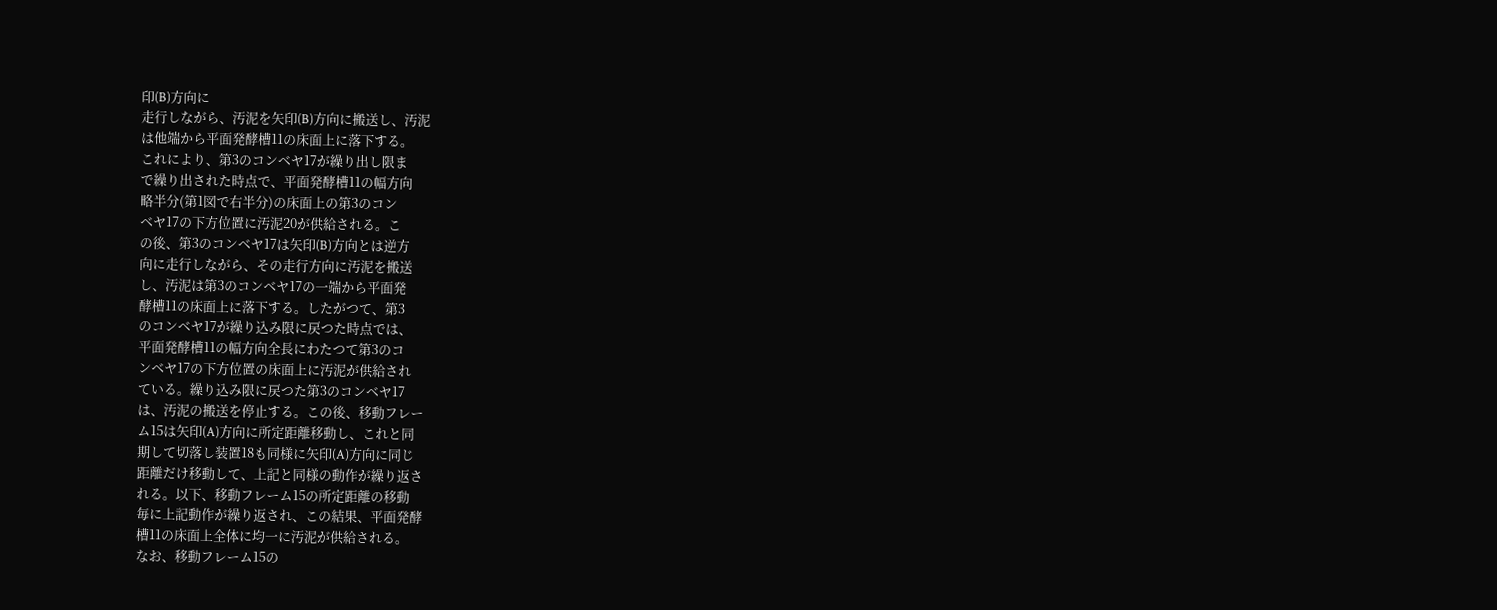印(B)方向に
走行しながら、汚泥を矢印(B)方向に搬送し、汚泥
は他端から平面発酵槽11の床面上に落下する。
これにより、第3のコンベヤ17が繰り出し限ま
で繰り出された時点で、平面発酵槽11の幅方向
略半分(第1図で右半分)の床面上の第3のコン
ベヤ17の下方位置に汚泥20が供給される。こ
の後、第3のコンベヤ17は矢印(B)方向とは逆方
向に走行しながら、その走行方向に汚泥を搬送
し、汚泥は第3のコンベヤ17の一端から平面発
酵槽11の床面上に落下する。したがつて、第3
のコンベヤ17が繰り込み限に戻つた時点では、
平面発酵槽11の幅方向全長にわたつて第3のコ
ンベヤ17の下方位置の床面上に汚泥が供給され
ている。繰り込み限に戻つた第3のコンベヤ17
は、汚泥の搬送を停止する。この後、移動フレー
ム15は矢印(A)方向に所定距離移動し、これと同
期して切落し装置18も同様に矢印(A)方向に同じ
距離だけ移動して、上記と同様の動作が繰り返さ
れる。以下、移動フレーム15の所定距離の移動
毎に上記動作が繰り返され、この結果、平面発酵
槽11の床面上全体に均一に汚泥が供給される。
なお、移動フレーム15の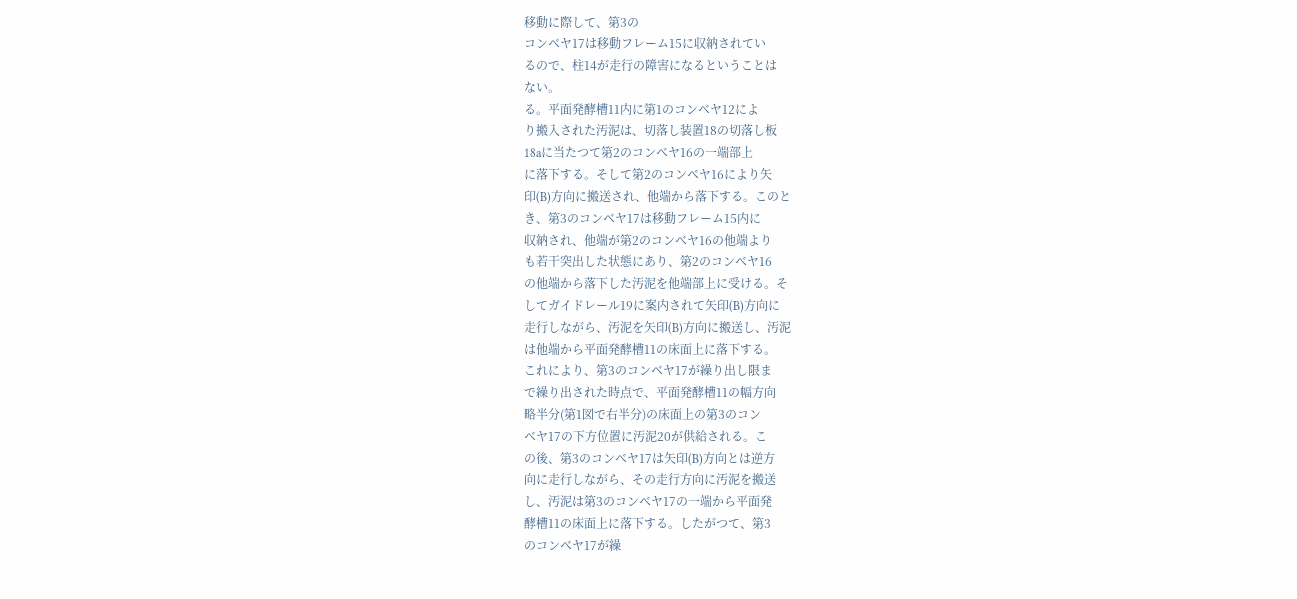移動に際して、第3の
コンベヤ17は移動フレーム15に収納されてい
るので、柱14が走行の障害になるということは
ない。
る。平面発酵槽11内に第1のコンベヤ12によ
り搬入された汚泥は、切落し装置18の切落し板
18aに当たつて第2のコンベヤ16の一端部上
に落下する。そして第2のコンベヤ16により矢
印(B)方向に搬送され、他端から落下する。このと
き、第3のコンベヤ17は移動フレーム15内に
収納され、他端が第2のコンベヤ16の他端より
も若干突出した状態にあり、第2のコンベヤ16
の他端から落下した汚泥を他端部上に受ける。そ
してガイドレール19に案内されて矢印(B)方向に
走行しながら、汚泥を矢印(B)方向に搬送し、汚泥
は他端から平面発酵槽11の床面上に落下する。
これにより、第3のコンベヤ17が繰り出し限ま
で繰り出された時点で、平面発酵槽11の幅方向
略半分(第1図で右半分)の床面上の第3のコン
ベヤ17の下方位置に汚泥20が供給される。こ
の後、第3のコンベヤ17は矢印(B)方向とは逆方
向に走行しながら、その走行方向に汚泥を搬送
し、汚泥は第3のコンベヤ17の一端から平面発
酵槽11の床面上に落下する。したがつて、第3
のコンベヤ17が繰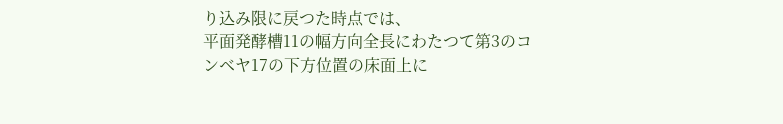り込み限に戻つた時点では、
平面発酵槽11の幅方向全長にわたつて第3のコ
ンベヤ17の下方位置の床面上に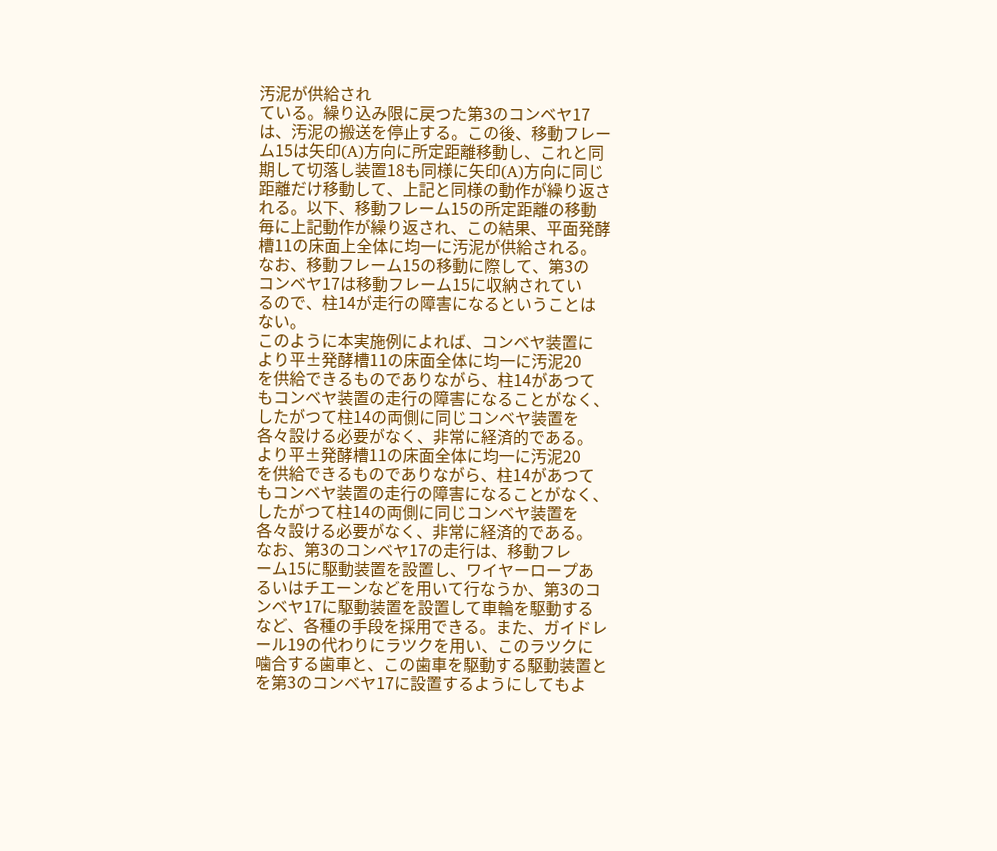汚泥が供給され
ている。繰り込み限に戻つた第3のコンベヤ17
は、汚泥の搬送を停止する。この後、移動フレー
ム15は矢印(A)方向に所定距離移動し、これと同
期して切落し装置18も同様に矢印(A)方向に同じ
距離だけ移動して、上記と同様の動作が繰り返さ
れる。以下、移動フレーム15の所定距離の移動
毎に上記動作が繰り返され、この結果、平面発酵
槽11の床面上全体に均一に汚泥が供給される。
なお、移動フレーム15の移動に際して、第3の
コンベヤ17は移動フレーム15に収納されてい
るので、柱14が走行の障害になるということは
ない。
このように本実施例によれば、コンベヤ装置に
より平±発酵槽11の床面全体に均一に汚泥20
を供給できるものでありながら、柱14があつて
もコンベヤ装置の走行の障害になることがなく、
したがつて柱14の両側に同じコンベヤ装置を
各々設ける必要がなく、非常に経済的である。
より平±発酵槽11の床面全体に均一に汚泥20
を供給できるものでありながら、柱14があつて
もコンベヤ装置の走行の障害になることがなく、
したがつて柱14の両側に同じコンベヤ装置を
各々設ける必要がなく、非常に経済的である。
なお、第3のコンベヤ17の走行は、移動フレ
ーム15に駆動装置を設置し、ワイヤーロープあ
るいはチエーンなどを用いて行なうか、第3のコ
ンベヤ17に駆動装置を設置して車輪を駆動する
など、各種の手段を採用できる。また、ガイドレ
ール19の代わりにラツクを用い、このラツクに
噛合する歯車と、この歯車を駆動する駆動装置と
を第3のコンベヤ17に設置するようにしてもよ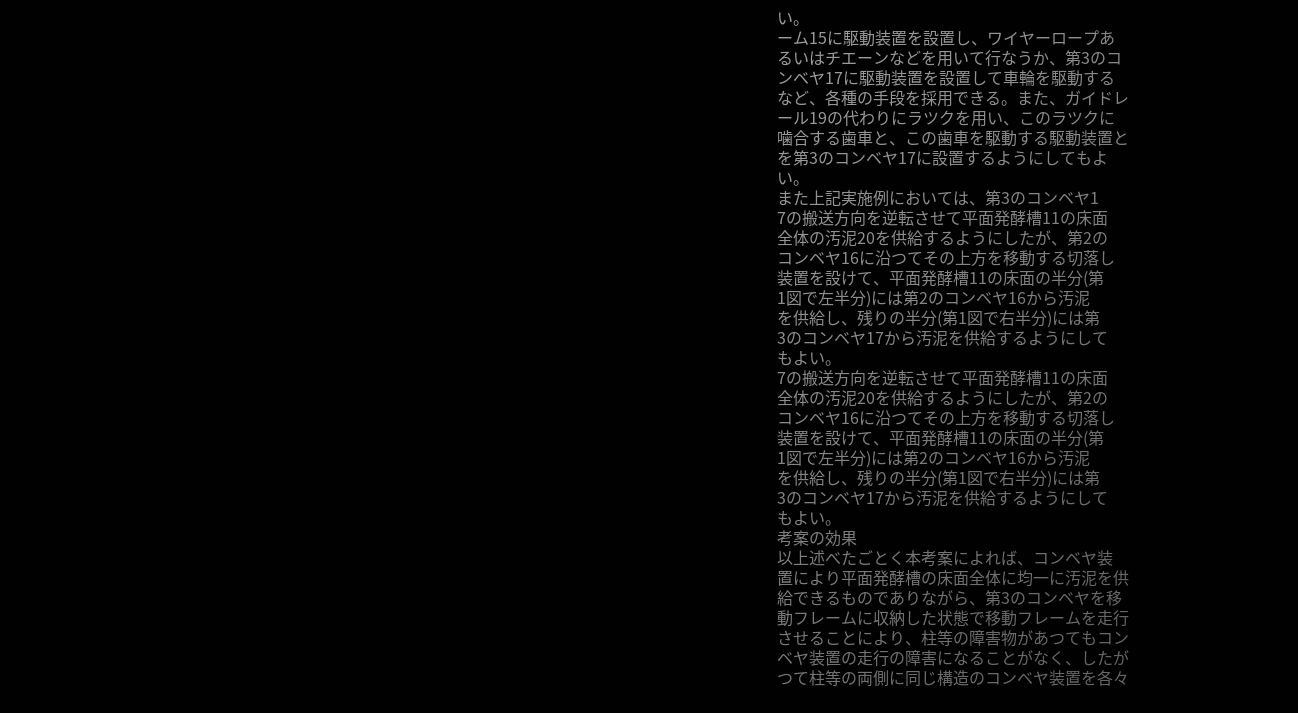い。
ーム15に駆動装置を設置し、ワイヤーロープあ
るいはチエーンなどを用いて行なうか、第3のコ
ンベヤ17に駆動装置を設置して車輪を駆動する
など、各種の手段を採用できる。また、ガイドレ
ール19の代わりにラツクを用い、このラツクに
噛合する歯車と、この歯車を駆動する駆動装置と
を第3のコンベヤ17に設置するようにしてもよ
い。
また上記実施例においては、第3のコンベヤ1
7の搬送方向を逆転させて平面発酵槽11の床面
全体の汚泥20を供給するようにしたが、第2の
コンベヤ16に沿つてその上方を移動する切落し
装置を設けて、平面発酵槽11の床面の半分(第
1図で左半分)には第2のコンベヤ16から汚泥
を供給し、残りの半分(第1図で右半分)には第
3のコンベヤ17から汚泥を供給するようにして
もよい。
7の搬送方向を逆転させて平面発酵槽11の床面
全体の汚泥20を供給するようにしたが、第2の
コンベヤ16に沿つてその上方を移動する切落し
装置を設けて、平面発酵槽11の床面の半分(第
1図で左半分)には第2のコンベヤ16から汚泥
を供給し、残りの半分(第1図で右半分)には第
3のコンベヤ17から汚泥を供給するようにして
もよい。
考案の効果
以上述べたごとく本考案によれば、コンベヤ装
置により平面発酵槽の床面全体に均一に汚泥を供
給できるものでありながら、第3のコンベヤを移
動フレームに収納した状態で移動フレームを走行
させることにより、柱等の障害物があつてもコン
ベヤ装置の走行の障害になることがなく、したが
つて柱等の両側に同じ構造のコンベヤ装置を各々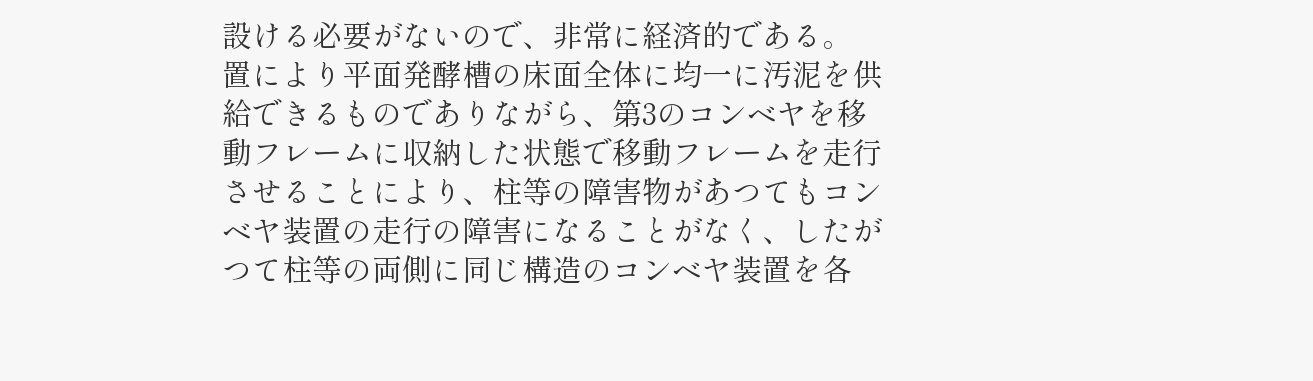設ける必要がないので、非常に経済的である。
置により平面発酵槽の床面全体に均一に汚泥を供
給できるものでありながら、第3のコンベヤを移
動フレームに収納した状態で移動フレームを走行
させることにより、柱等の障害物があつてもコン
ベヤ装置の走行の障害になることがなく、したが
つて柱等の両側に同じ構造のコンベヤ装置を各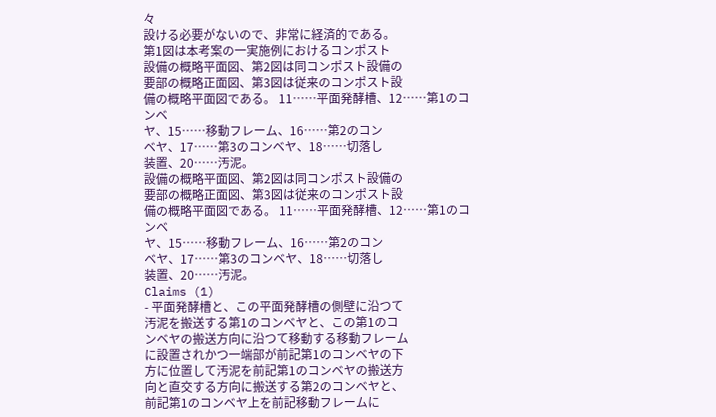々
設ける必要がないので、非常に経済的である。
第1図は本考案の一実施例におけるコンポスト
設備の概略平面図、第2図は同コンポスト設備の
要部の概略正面図、第3図は従来のコンポスト設
備の概略平面図である。 11……平面発酵槽、12……第1のコンベ
ヤ、15……移動フレーム、16……第2のコン
ベヤ、17……第3のコンベヤ、18……切落し
装置、20……汚泥。
設備の概略平面図、第2図は同コンポスト設備の
要部の概略正面図、第3図は従来のコンポスト設
備の概略平面図である。 11……平面発酵槽、12……第1のコンベ
ヤ、15……移動フレーム、16……第2のコン
ベヤ、17……第3のコンベヤ、18……切落し
装置、20……汚泥。
Claims (1)
- 平面発酵槽と、この平面発酵槽の側壁に沿つて
汚泥を搬送する第1のコンベヤと、この第1のコ
ンベヤの搬送方向に沿つて移動する移動フレーム
に設置されかつ一端部が前記第1のコンベヤの下
方に位置して汚泥を前記第1のコンベヤの搬送方
向と直交する方向に搬送する第2のコンベヤと、
前記第1のコンベヤ上を前記移動フレームに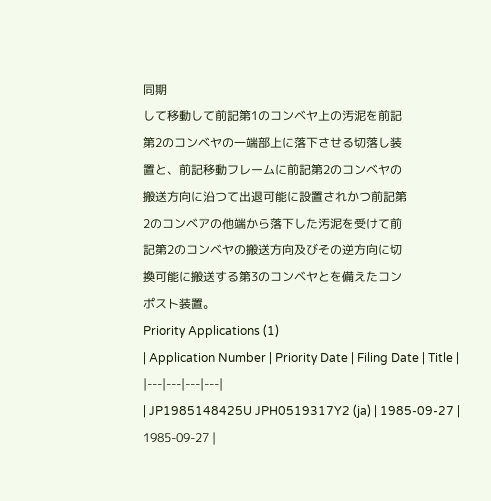同期
して移動して前記第1のコンベヤ上の汚泥を前記
第2のコンベヤの一端部上に落下させる切落し装
置と、前記移動フレームに前記第2のコンベヤの
搬送方向に沿つて出退可能に設置されかつ前記第
2のコンベアの他端から落下した汚泥を受けて前
記第2のコンベヤの搬送方向及びその逆方向に切
換可能に搬送する第3のコンベヤとを備えたコン
ポスト装置。
Priority Applications (1)
| Application Number | Priority Date | Filing Date | Title |
|---|---|---|---|
| JP1985148425U JPH0519317Y2 (ja) | 1985-09-27 | 1985-09-27 |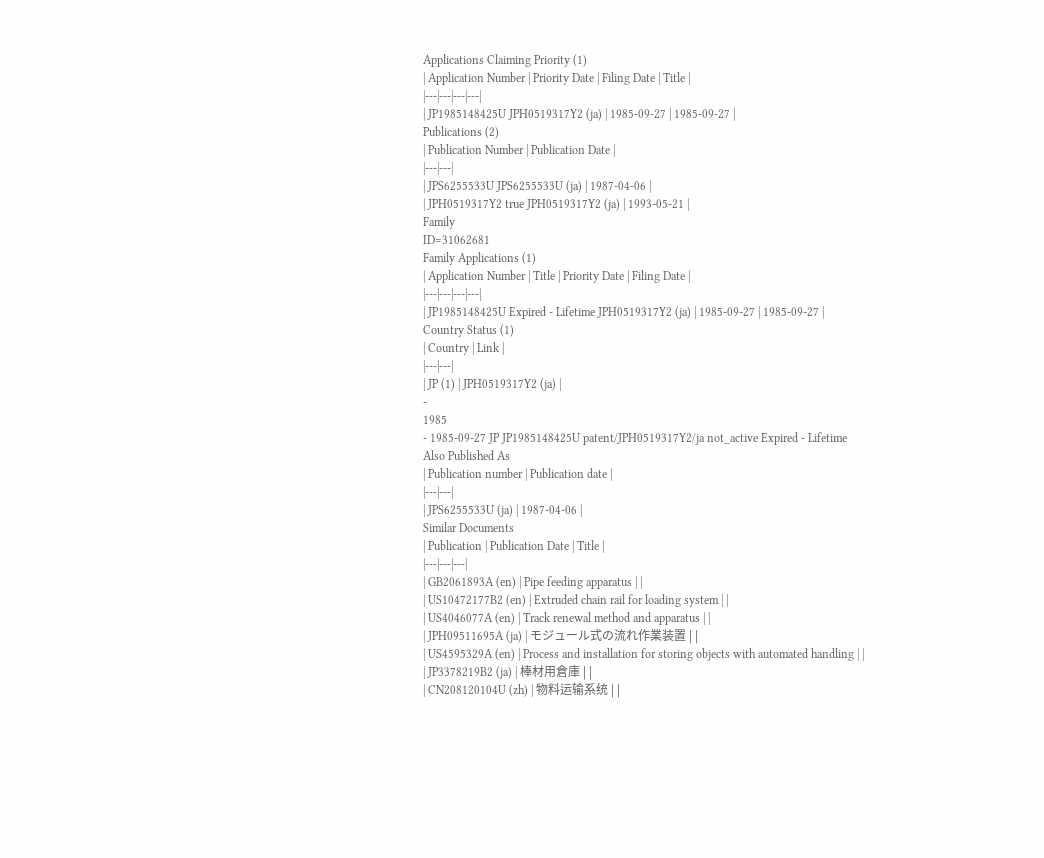Applications Claiming Priority (1)
| Application Number | Priority Date | Filing Date | Title |
|---|---|---|---|
| JP1985148425U JPH0519317Y2 (ja) | 1985-09-27 | 1985-09-27 |
Publications (2)
| Publication Number | Publication Date |
|---|---|
| JPS6255533U JPS6255533U (ja) | 1987-04-06 |
| JPH0519317Y2 true JPH0519317Y2 (ja) | 1993-05-21 |
Family
ID=31062681
Family Applications (1)
| Application Number | Title | Priority Date | Filing Date |
|---|---|---|---|
| JP1985148425U Expired - Lifetime JPH0519317Y2 (ja) | 1985-09-27 | 1985-09-27 |
Country Status (1)
| Country | Link |
|---|---|
| JP (1) | JPH0519317Y2 (ja) |
-
1985
- 1985-09-27 JP JP1985148425U patent/JPH0519317Y2/ja not_active Expired - Lifetime
Also Published As
| Publication number | Publication date |
|---|---|
| JPS6255533U (ja) | 1987-04-06 |
Similar Documents
| Publication | Publication Date | Title |
|---|---|---|
| GB2061893A (en) | Pipe feeding apparatus | |
| US10472177B2 (en) | Extruded chain rail for loading system | |
| US4046077A (en) | Track renewal method and apparatus | |
| JPH09511695A (ja) | モジュール式の流れ作業装置 | |
| US4595329A (en) | Process and installation for storing objects with automated handling | |
| JP3378219B2 (ja) | 棒材用倉庫 | |
| CN208120104U (zh) | 物料运输系统 | |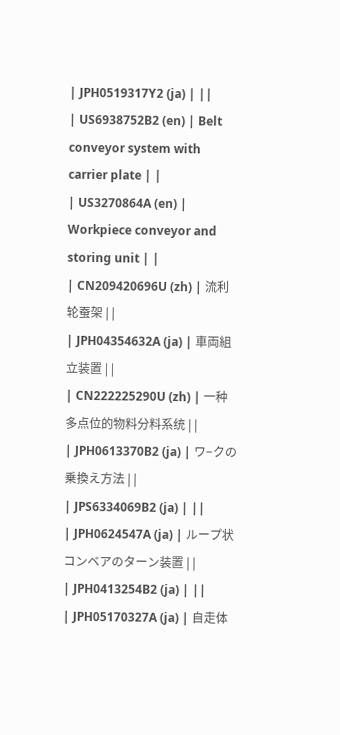| JPH0519317Y2 (ja) | ||
| US6938752B2 (en) | Belt conveyor system with carrier plate | |
| US3270864A (en) | Workpiece conveyor and storing unit | |
| CN209420696U (zh) | 流利轮蚕架 | |
| JPH04354632A (ja) | 車両組立装置 | |
| CN222225290U (zh) | 一种多点位的物料分料系统 | |
| JPH0613370B2 (ja) | ワ−クの乗換え方法 | |
| JPS6334069B2 (ja) | ||
| JPH0624547A (ja) | ループ状コンベアのターン装置 | |
| JPH0413254B2 (ja) | ||
| JPH05170327A (ja) | 自走体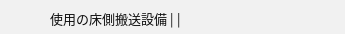使用の床側搬送設備 | |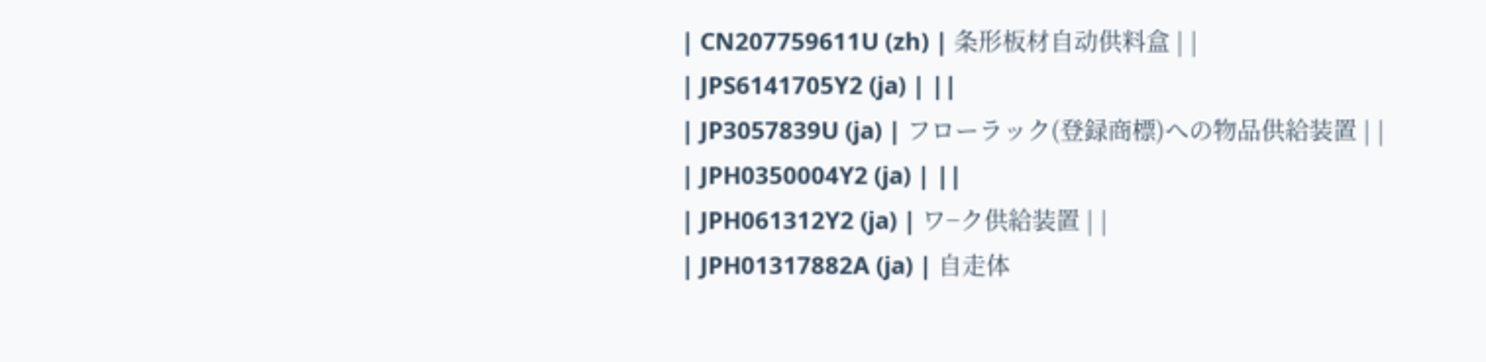| CN207759611U (zh) | 条形板材自动供料盒 | |
| JPS6141705Y2 (ja) | ||
| JP3057839U (ja) | フローラック(登録商標)への物品供給装置 | |
| JPH0350004Y2 (ja) | ||
| JPH061312Y2 (ja) | ワ−ク供給装置 | |
| JPH01317882A (ja) | 自走体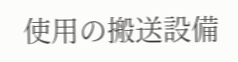使用の搬送設備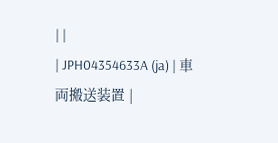| |
| JPH04354633A (ja) | 車両搬送装置 |